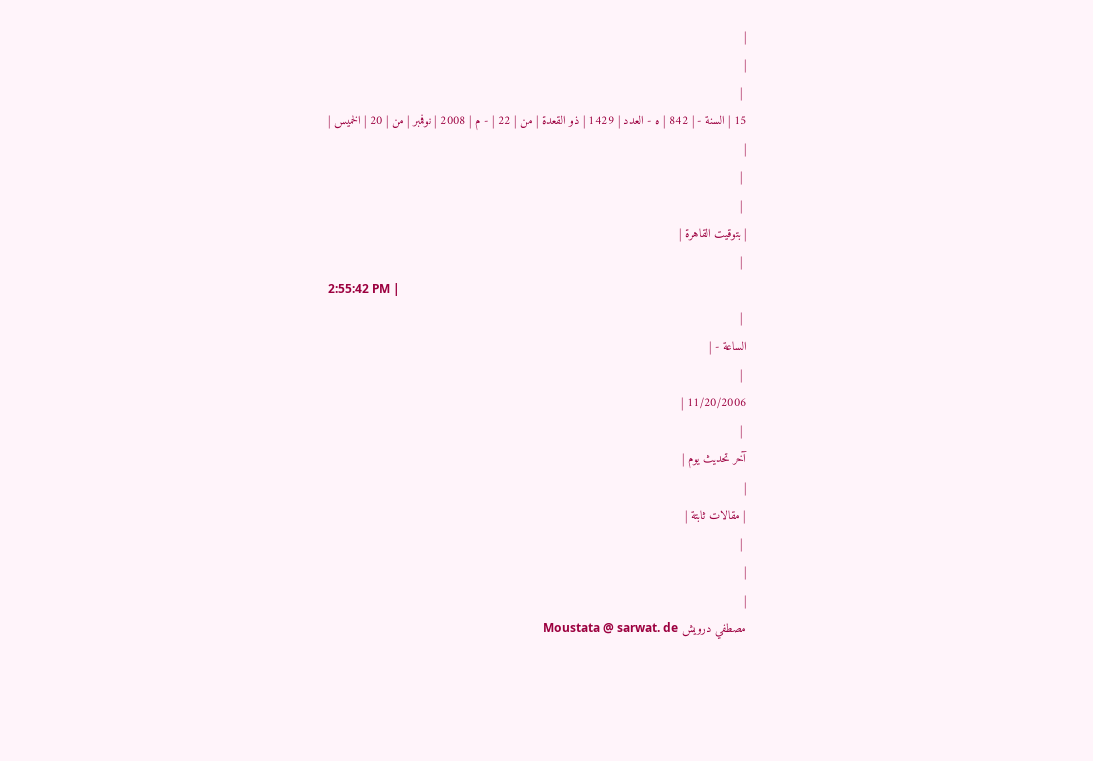|
|
 |
15 | السنة - | 842 | ه - العدد | 1429 | ذو القعدة | من | 22 | - م | 2008 | نوفمبر | من | 20 | الخميس |
|
 |
 |
| بتوقيت القاهرة |
 |
2:55:42 PM |
 |
الساعة - |
 |
11/20/2006 |
 |
آخر تحديث يوم |
|
| مقالات ثابتة |
 |
|
|
مصطفي درويش Moustata @ sarwat. de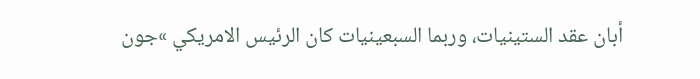أبان عقد الستينيات، وربما السبعينيات كان الرئيس الامريكي »جون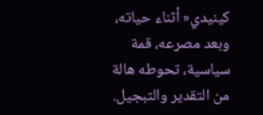كينيدي« أثناء حياته، وبعد مصرعه، قمة سياسية، تحوطه هالة من التقدير والتبجيل.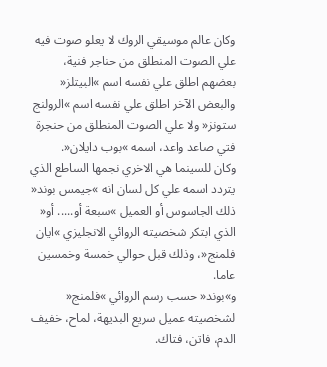وكان عالم موسيقي الروك لا يعلو صوت فيه علي الصوت المنطلق من حناجر فنية، بعضهم اطلق علي نفسه اسم »البيتلز« والبعض الآخر اطلق علي نفسه اسم »الرولنج ستونز« ولا علي الصوت المنطلق من حنجرة فتي صاعد واعد، اسمه »بوب دايلان«.
وكان للسينما هي الاخري نجمها الساطع الذي يتردد اسمه علي كل لسان انه »جيمس بوند« ذلك الجاسوس أو العميل »سبعة أو..... أو« الذي ابتكر شخصيته الروائي الانجليزي »ايان فلمنج«، وذلك قبل حوالي خمسة وخمسين عاما.
و»بوند« حسب رسم الروائي »فلمنج« لشخصيته عميل سريع البديهة، لماح، خفيف الدم، فاتن، فتاك.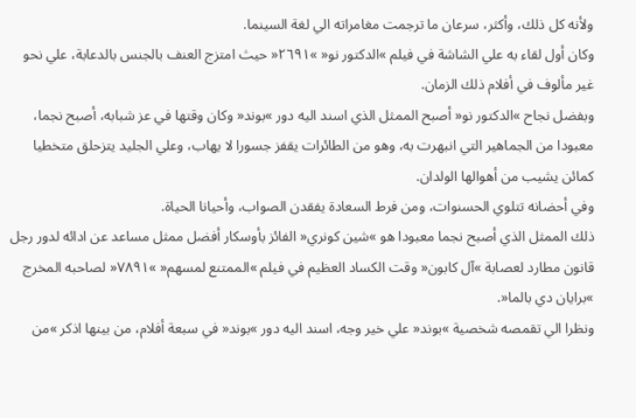ولأنه كل ذلك، وأكثر، سرعان ما ترجمت مغامراته الي لغة السينما.
وكان أول لقاء به علي الشاشة في فيلم »الدكتور نو« »٢٦٩١« حيث امتزج العنف بالجنس بالدعابة، علي نحو غير مألوف في أفلام ذلك الزمان.
وبفضل نجاح »الدكتور نو« أصبح الممثل الذي اسند اليه دور »بوند« وكان وقتها في عز شبابه، أصبح نجما، معبودا من الجماهير التي انبهرت به، وهو من الطائرات يقفز جسورا لا يهاب، وعلي الجليد يتزحلق متخطيا كمائن يشيب من أهوالها الولدان.
وفي أحضانه تتلوي الحسنوات، ومن فرط السعادة يفقدن الصواب، وأحيانا الحياة.
ذلك الممثل الذي أصبح نجما معبودا هو »شين كونري« الفائز بأوسكار أفضل ممثل مساعد عن ادائه لدور رجل قانون مطارد لعصابة »آل كابون« وقت الكساد العظيم في فيلم »الممتنع لمسهم« »٧٨٩١« لصاحبه المخرج »برايان دي بالما«.
ونظرا الي تقمصه شخصية »بوند« علي خير وجه، اسند اليه دور »بوند« في سبعة أفلام، من بينها اذكر »من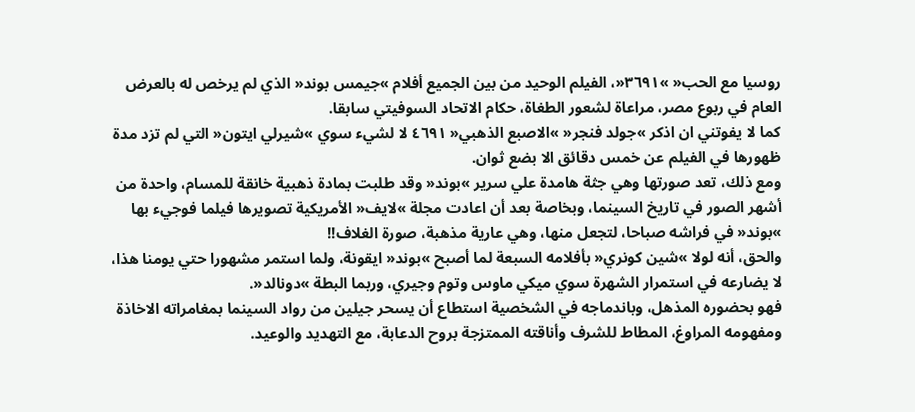روسيا مع الحب« »٣٦٩١«، الفيلم الوحيد من بين الجميع أفلام »جيمس بوند« الذي لم يرخص له بالعرض العام في ربوع مصر، مراعاة لشعور الطغاة، حكام الاتحاد السوفيتي سابقا.
كما لا يفوتني ان اذكر »جولد فنجر« »الاصبع الذهبي« ٤٦٩١ لا لشيء سوي »شيرلي ايتون« التي لم تزد مدة ظهورها في الفيلم عن خمس دقائق الا بضع ثوان.
ومع ذلك، تعد صورتها وهي جثة هامدة علي سرير »بوند« وقد طلبت بمادة ذهبية خانقة للمسام، واحدة من أشهر الصور في تاريخ السينما، وبخاصة بعد أن اعادت مجلة »لايف« الأمريكية تصويرها فيلما فوجيء بها »بوند« في فراشه صباحا، لتجعل منها، وهي عارية مذهبة، صورة الغلاف!!
والحق، أنه لولا »شين كونري« بأفلامه السبعة لما أصبح »بوند« ايقونة، ولما استمر مشهورا حتي يومنا هذا، لا يضارعه في استمرار الشهرة سوي ميكي ماوس وتوم وجيري، وربما البطة »دونالد«.
فهو بحضوره المذهل، وباندماجه في الشخصية استطاع أن يسحر جيلين من رواد السينما بمغامراته الاخاذة ومفهومه المراوغ، المطاط للشرف وأناقته الممتزجة بروح الدعابة، مع التهديد والوعيد.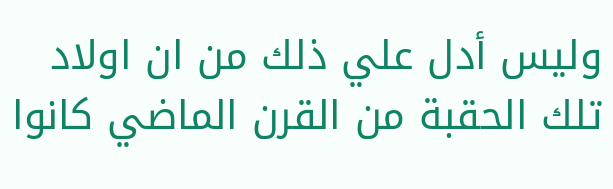وليس أدل علي ذلك من ان اولاد تلك الحقبة من القرن الماضي كانوا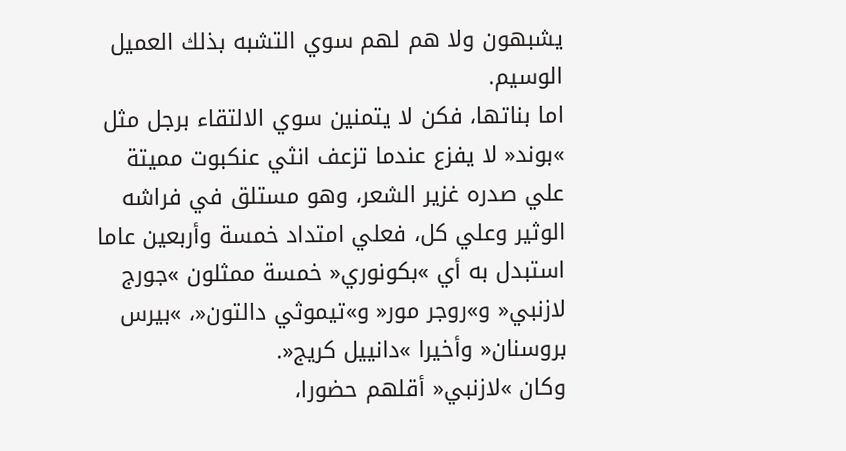يشبهون ولا هم لهم سوي التشبه بذلك العميل الوسيم.
اما بناتها، فكن لا يتمنين سوي الالتقاء برجل مثل »بوند« لا يفزع عندما تزعف انثي عنكبوت مميتة علي صدره غزير الشعر، وهو مستلق في فراشه الوثير وعلي كل، فعلي امتداد خمسة وأربعين عاما استبدل به أي »بكونوري« خمسة ممثلون »جورج لازنبي« و»روجر مور« و»تيموثي دالتون«، »بيرس بروسنان« وأخيرا »دانييل كريج«.
وكان »لازنبي« أقلهم حضورا،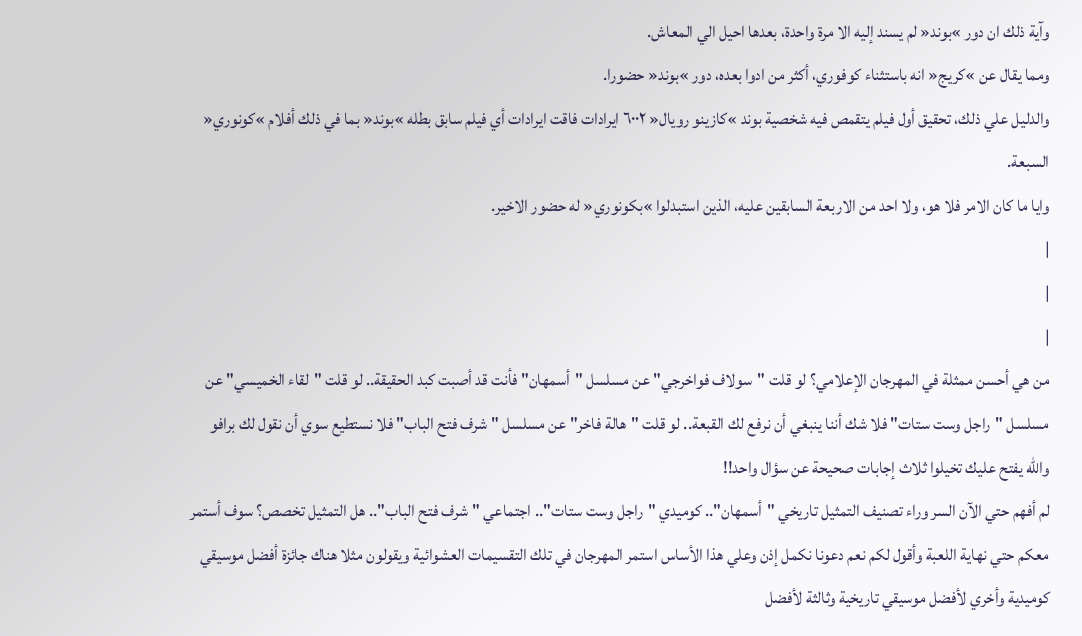وآية ذلك ان دور »بوند« لم يسند إليه الا مرة واحدة، بعدها احيل الي المعاش.
ومما يقال عن »كريج« انه باستثناء كوفوري، أكثر من ادوا بعده، دور »بوند« حضورا.
والدليل علي ذلك، تحقيق أول فيلم يتقمص فيه شخصية بوند »كازينو رويال« ٦٠٠٢ ايرادات فاقت ايرادات أي فيلم سابق بطله »بوند« بما في ذلك أفلام »كونوري« السبعة.
وايا ما كان الامر فلا هو، ولا احد من الاربعة السابقين عليه، الذين استبدلوا »بكونوري« له حضور الاخير.
|
|
|
من هي أحسن ممثلة في المهرجان الإعلامي؟ لو قلت "سولاف فواخرجي" عن مسلسل "أسمهان" فأنت قد أصبت كبد الحقيقة.. لو قلت "لقاء الخميسي" عن مسلسل "راجل وست ستات" فلا شك أننا ينبغي أن نرفع لك القبعة.. لو قلت "هالة فاخر" عن مسلسل "شرف فتح الباب" فلا نستطيع سوي أن نقول لك برافو والله يفتح عليك تخيلوا ثلاث إجابات صحيحة عن سؤال واحد!!
لم أفهم حتي الآن السر وراء تصنيف التمثيل تاريخي "أسمهان".. كوميدي "راجل وست ستات".. اجتماعي "شرف فتح الباب".. هل التمثيل تخصص؟ سوف أستمر معكم حتي نهاية اللعبة وأقول لكم نعم دعونا نكمل إذن وعلي هذا الأساس استمر المهرجان في تلك التقسيمات العشوائية ويقولون مثلا هناك جائزة أفضل موسيقي كوميدية وأخري لأفضل موسيقي تاريخية وثالثة لأفضل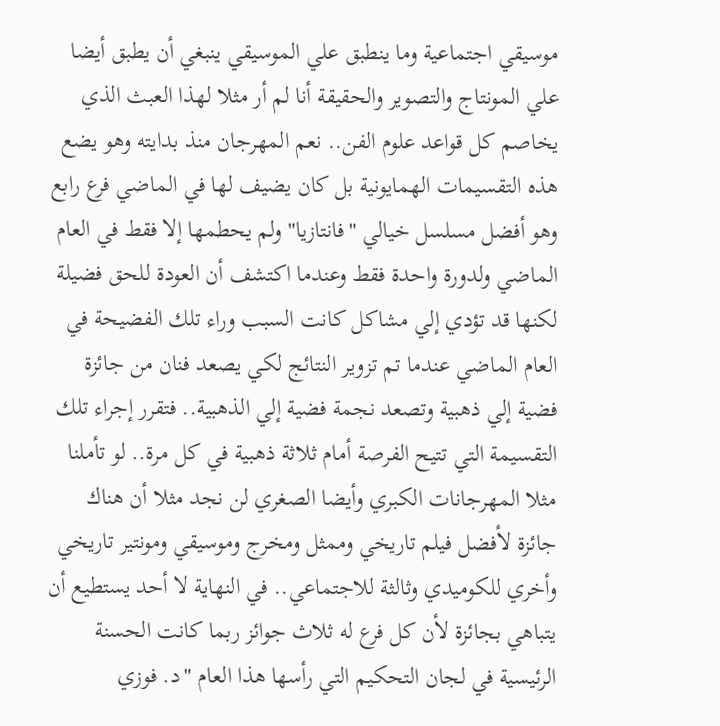موسيقي اجتماعية وما ينطبق علي الموسيقي ينبغي أن يطبق أيضا علي المونتاج والتصوير والحقيقة أنا لم أر مثلا لهذا العبث الذي يخاصم كل قواعد علوم الفن.. نعم المهرجان منذ بدايته وهو يضع هذه التقسيمات الهمايونية بل كان يضيف لها في الماضي فرع رابع وهو أفضل مسلسل خيالي "فانتازيا" ولم يحطمها إلا فقط في العام الماضي ولدورة واحدة فقط وعندما اكتشف أن العودة للحق فضيلة لكنها قد تؤدي إلي مشاكل كانت السبب وراء تلك الفضيحة في العام الماضي عندما تم تزوير النتائج لكي يصعد فنان من جائزة فضية إلي ذهبية وتصعد نجمة فضية إلي الذهبية.. فتقرر إجراء تلك التقسيمة التي تتيح الفرصة أمام ثلاثة ذهبية في كل مرة.. لو تأملنا مثلا المهرجانات الكبري وأيضا الصغري لن نجد مثلا أن هناك جائزة لأفضل فيلم تاريخي وممثل ومخرج وموسيقي ومونتير تاريخي وأخري للكوميدي وثالثة للاجتماعي.. في النهاية لا أحد يستطيع أن يتباهي بجائزة لأن كل فرع له ثلاث جوائز ربما كانت الحسنة الرئيسية في لجان التحكيم التي رأسها هذا العام "د. فوزي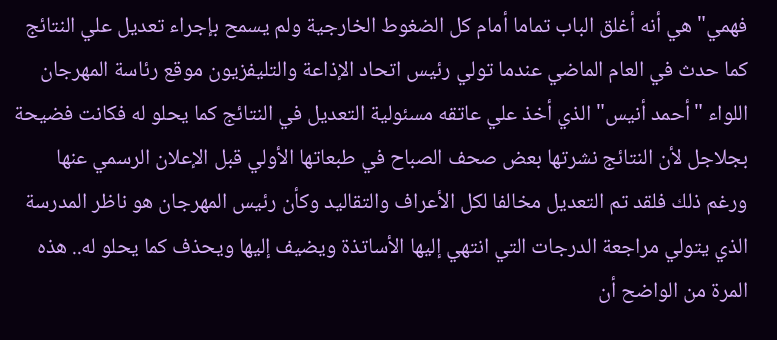فهمي" هي أنه أغلق الباب تماما أمام كل الضغوط الخارجية ولم يسمح بإجراء تعديل علي النتائج كما حدث في العام الماضي عندما تولي رئيس اتحاد الإذاعة والتليفزيون موقع رئاسة المهرجان اللواء "أحمد أنيس" الذي أخذ علي عاتقه مسئولية التعديل في النتائج كما يحلو له فكانت فضيحة بجلاجل لأن النتائج نشرتها بعض صحف الصباح في طبعاتها الأولي قبل الإعلان الرسمي عنها ورغم ذلك فلقد تم التعديل مخالفا لكل الأعراف والتقاليد وكأن رئيس المهرجان هو ناظر المدرسة الذي يتولي مراجعة الدرجات التي انتهي إليها الأساتذة ويضيف إليها ويحذف كما يحلو له.. هذه المرة من الواضح أن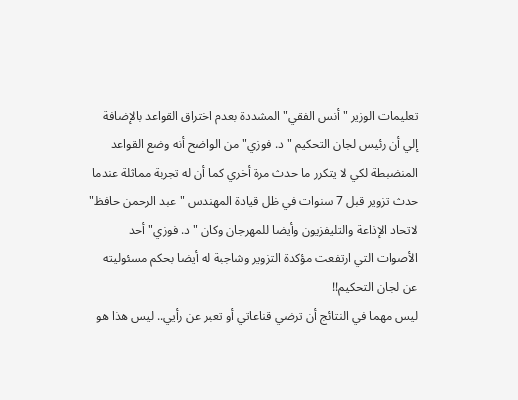تعليمات الوزير "أنس الفقي" المشددة بعدم اختراق القواعد بالإضافة إلي أن رئيس لجان التحكيم "د. فوزي" من الواضح أنه وضع القواعد المنضبطة لكي لا يتكرر ما حدث مرة أخري كما أن له تجربة مماثلة عندما حدث تزوير قبل 7 سنوات في ظل قيادة المهندس "عبد الرحمن حافظ" لاتحاد الإذاعة والتليفزيون وأيضا للمهرجان وكان "د. فوزي" أحد الأصوات التي ارتفعت مؤكدة التزوير وشاجبة له أيضا بحكم مسئوليته عن لجان التحكيم!!
ليس مهما في النتائج أن ترضي قناعاتي أو تعبر عن رأيي.. ليس هذا هو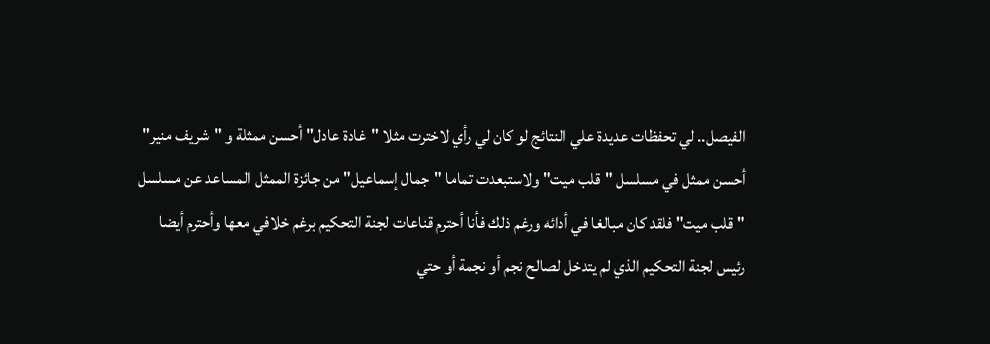الفيصل.. لي تحفظات عديدة علي النتائج لو كان لي رأي لاخترت مثلا "غادة عادل" أحسن ممثلة و "شريف منير" أحسن ممثل في مسلسل "قلب ميت" ولاستبعدت تماما "جمال إسماعيل" من جائزة الممثل المساعد عن مسلسل "قلب ميت" فلقد كان مبالغا في أدائه ورغم ذلك فأنا أحترم قناعات لجنة التحكيم برغم خلافي معها وأحترم أيضا رئيس لجنة التحكيم الذي لم يتدخل لصالح نجم أو نجمة أو حتي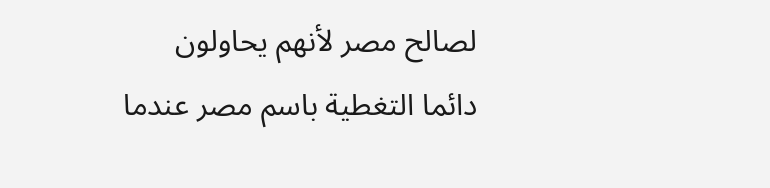لصالح مصر لأنهم يحاولون دائما التغطية باسم مصر عندما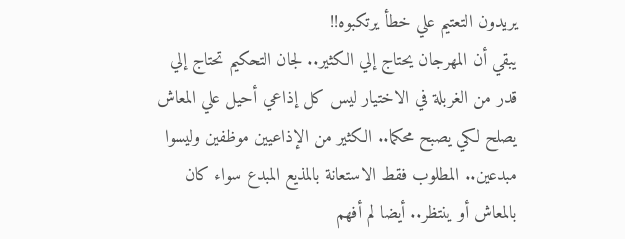يريدون التعتيم علي خطأ يرتكبوه!!
يبقي أن المهرجان يحتاج إلي الكثير.. لجان التحكيم تحتاج إلي قدر من الغربلة في الاختيار ليس كل إذاعي أحيل علي المعاش يصلح لكي يصبح محكما.. الكثير من الإذاعيين موظفين وليسوا مبدعين.. المطلوب فقط الاستعانة بالمذيع المبدع سواء كان بالمعاش أو ينتظر.. أيضا لم أفهم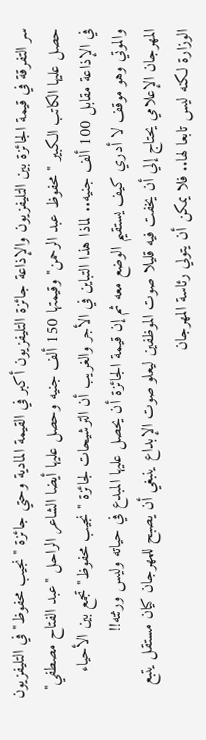سر التفرقة في قيمة الجائزة بين التليفزيون والإذاعة جائزة التليفزيون أكبر في القيمة المادية وحتي جائزة "نجيب محفوظ" في التليفزيون حصل عليها الكاتب الكبير "محفوظ عبد الرحمن" وقيمتها 150 ألف جنيه وحصل عليها أيضا الشاعر الراحل "عبد الفتاح مصطفي" في الإذاعة مقابل 100 ألف جنيه.. لماذا هذا التباين في الأجر والغريب أن الترشيحات لجائزة "نجيب محفوظ" تجمع بين الأحياء والموتي وهو موقف لا أدري كيف يستقيم الوضع معه ثم إن قيمة الجائزة أن يحصل عليها المبدع في حياته وليس ورثته!!
المهرجان الإعلامي يحتاج إلي أن يخفت فيه قليلا صوت الموظفين ليعلو صوت الإبداع ينبغي أن يصبح للمهرجان كيان مستقل يتبع الوزارة لكنه ليس تابعا لها.. فلا يمكن أن يتولي رئاسة المهرجان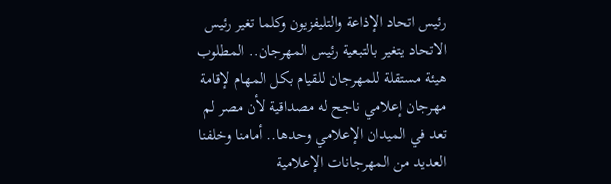رئيس اتحاد الإذاعة والتليفزيون وكلما تغير رئيس الاتحاد يتغير بالتبعية رئيس المهرجان.. المطلوب هيئة مستقلة للمهرجان للقيام بكل المهام لإقامة مهرجان إعلامي ناجح له مصداقية لأن مصر لم تعد في الميدان الإعلامي وحدها.. أمامنا وخلفنا العديد من المهرجانات الإعلامية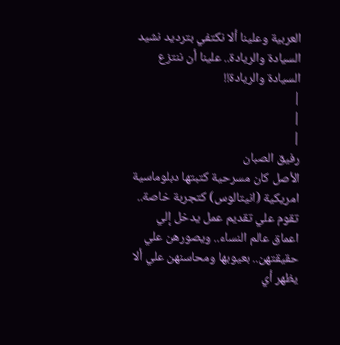العربية وعلينا ألا نكتفي بترديد نشيد السيادة والريادة.. علينا أن ننتزع السيادة والريادة!!
|
|
|
رفيق الصبان
الأصل كان مسرحية كتبتها دبلوماسية امريكية (انيتالوس) كتجربة خاصة.. تقوم علي تقديم عمل يدخل إلي اعماق عالم النساء.. ويصورهن علي حقيقتهن.. بعيوبها ومحاسنهن علي ألا يظهر أي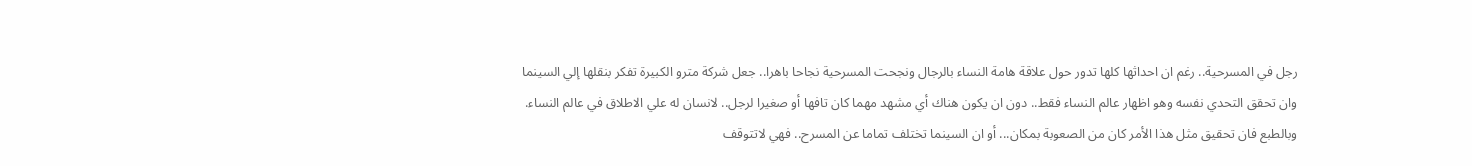رجل في المسرحية.. رغم ان احداثها كلها تدور حول علاقة هامة النساء بالرجال ونجحت المسرحية نجاحا باهرا.. جعل شركة مترو الكبيرة تفكر بنقلها إلي السينما وان تحقق التحدي نفسه وهو اظهار عالم النساء فقط.. دون ان يكون هناك أي مشهد مهما كان تافها أو صغيرا لرجل.. لانسان له علي الاطلاق في عالم النساء.
وبالطبع فان تحقيق مثل هذا الأمر كان من الصعوبة بمكان... أو ان السينما تختلف تماما عن المسرح.. فهي لاتتوقف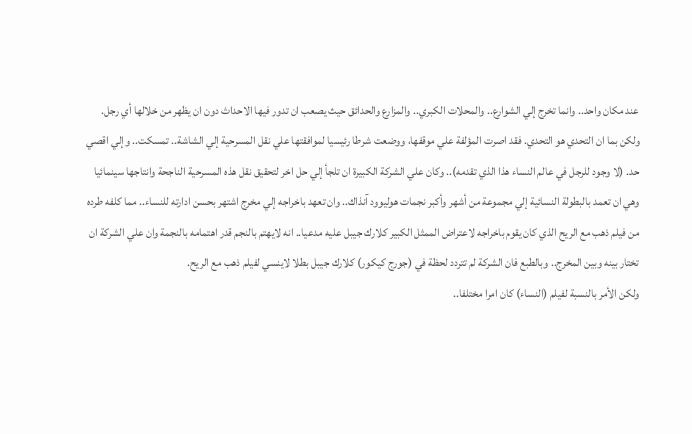عند مكان واحد.. وانما تخرج إلي الشوارع.. والمحلات الكبري.. والمزارع والحدائق حيث يصعب ان تدور فيها الاحداث دون ان يظهر من خلالها أي رجل.
ولكن بما ان التحدي هو التحدي. فقد اصرت المؤلفة علي موقفها، ووضعت شرطا رئيسيا لموافقتها علي نقل المسرحية إلي الشاشة.. تمسكت.. وإلي اقصي حد. (لا وجود للرجل في عالم النساء هذا الذي تقدمه).. وكان علي الشركة الكبيرة ان تلجأ إلي حل اخر لتحقيق نقل هذه المسرحية الناجحة وانتاجها سينمائيا وهي ان تعمد بالبطولة النسائية إلي مجموعة من أشهر وأكبر نجمات هوليوود آنذاك.. وان تعهد باخراجه إلي مخرج اشتهر بحسن ادارته للنساء.. مما كلفه طرده من فيلم ذهب مع الريح الذي كان يقوم باخراجه لاعتراض الممثل الكبير كلارك جيبل عليه مدعيا.. انه لايهتم بالنجم قدر اهتمامه بالنجمة وان علي الشركة ان تختار بينه وبين المخرج.. وبالطبع فان الشركة لم تتردد لحظة في (جورج كيكور) كلارك جيبل بطلا لاينسي لفيلم ذهب مع الريح.
ولكن الأمر بالنسبة لفيلم (النساء) كان امرا مختلفا..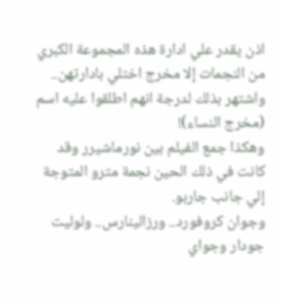اذن يقدر علي ادارة هذه المجموعة الكبري من النجمات إلا مخرج اختلي بادارتهن.. واشتهر بذلك لدرجة انهم اطلقوا عليه اسم (مخرج النساء)!
وهكذا جمع الفيلم بين نورماشيرر وقد كانت في ذلك الحين نجمة مترو المتوجة إلي جانب جاربو.
وجوان كروفورد.. ورزالينارس.. ولوليت جودار وجواي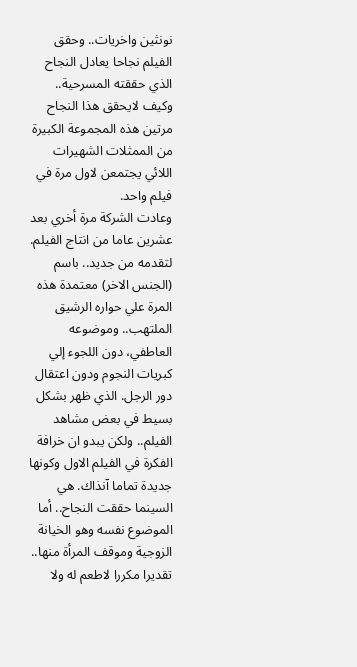نونثين واخريات.. وحقق الفيلم نجاحا يعادل النجاح الذي حققته المسرحية.. وكيف لايحقق هذا النجاح مرتين هذه المجموعة الكبيرة من الممثلات الشهيرات اللائي يجتمعن لاول مرة في فيلم واحد.
وعادت الشركة مرة أخري بعد عشرين عاما من انتاج الفيلم.
لتقدمه من جديد.. باسم (الجنس الاخر) معتمدة هذه المرة علي حواره الرشيق الملتهب.. وموضوعه العاطفي، دون اللجوء إلي كبريات النجوم ودون اعتقال دور الرجل. الذي ظهر بشكل بسيط في بعض مشاهد الفيلم.. ولكن يبدو ان خرافة الفكرة في الفيلم الاول وكونها جديدة تماما آنذاك. هي السينما حققت النجاح.. أما الموضوع نفسه وهو الخيانة الزوجية وموقف المرأة منها.. تقديرا مكررا لاطعم له ولا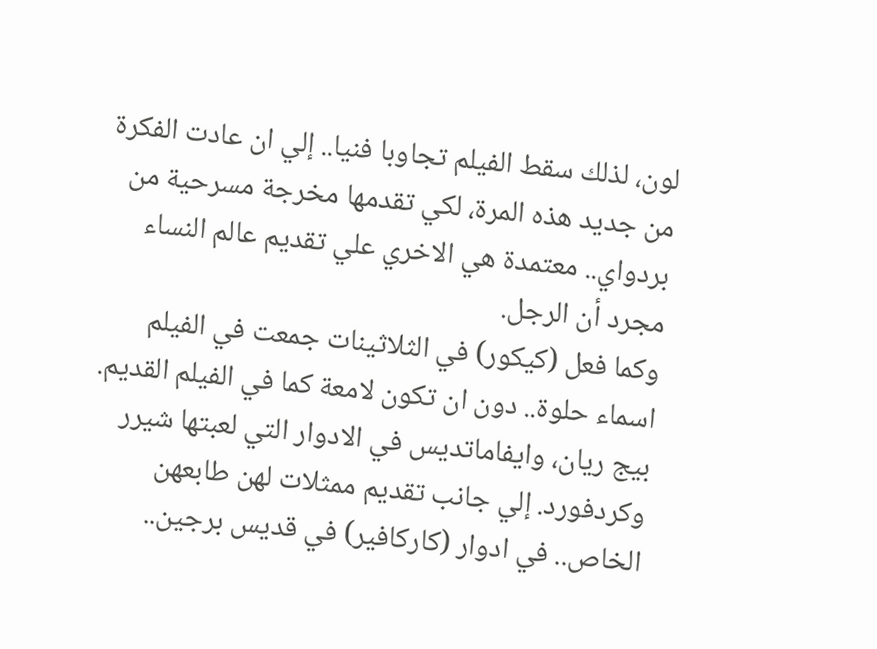لون، لذلك سقط الفيلم تجاوبا فنيا.. إلي ان عادت الفكرة من جديد هذه المرة، لكي تقدمها مخرجة مسرحية من بردواي.. معتمدة هي الاخري علي تقديم عالم النساء مجرد أن الرجل.
وكما فعل (كيكور) في الثلاثينات جمعت في الفيلم اسماء حلوة.. دون ان تكون لامعة كما في الفيلم القديم. بيج ريان، وايفاماتديس في الادوار التي لعبتها شيرر وكردفورد. إلي جانب تقديم ممثلات لهن طابعهن الخاص.. في ادوار (كاركافير) في قديس برجين..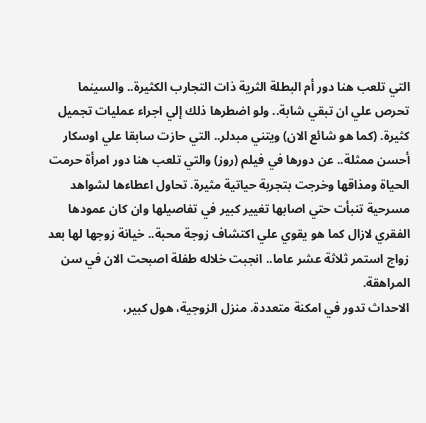التي تلعب هنا دور أم البطلة الثرية ذات التجارب الكثيرة.. والسينما تحرص علي ان تبقي شابة.. ولو اضطرها ذلك إلي اجراء عمليات تجميل كثيرة. (كما هو شائع الان) ويتني مبدلر.. التي حازت سابقا علي اوسكار أحسن ممثلة.. عن دورها في فيلم (روز) والتي تلعب هنا دور امرأة حرمت الحياة ومذاقها وخرجت بتجربة حياتية مثيرة. تحاول اعطاءها لشواهد مسرحية تنبأت حتي اصابها تغيير كبير في تفاصيلها وان كان عمودها الفقري لازال كما هو يقوي علي اكتشاف زوجة محبة.. خيانة زوجها لها بعد زواج استمر ثلاثة عشر عاما.. انجبت خلاله طفلة اصبحت الان في سن المراهقة.
الاحداث تدور في امكنة متعددة. منزل الزوجية، هول كبير،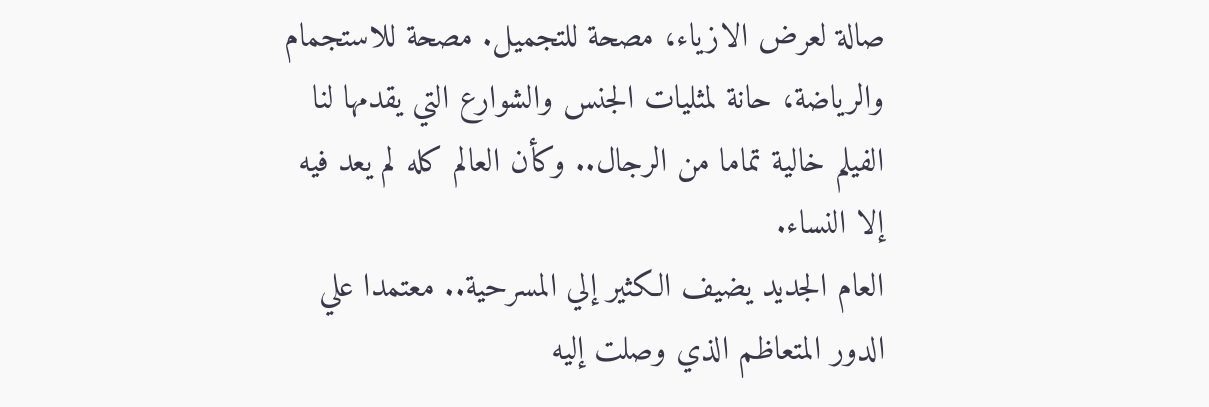صالة لعرض الازياء، مصحة للتجميل. مصحة للاستجمام والرياضة، حانة لمثليات الجنس والشوارع التي يقدمها لنا الفيلم خالية تماما من الرجال.. وكأن العالم كله لم يعد فيه إلا النساء.
العام الجديد يضيف الكثير إلي المسرحية.. معتمدا علي الدور المتعاظم الذي وصلت إليه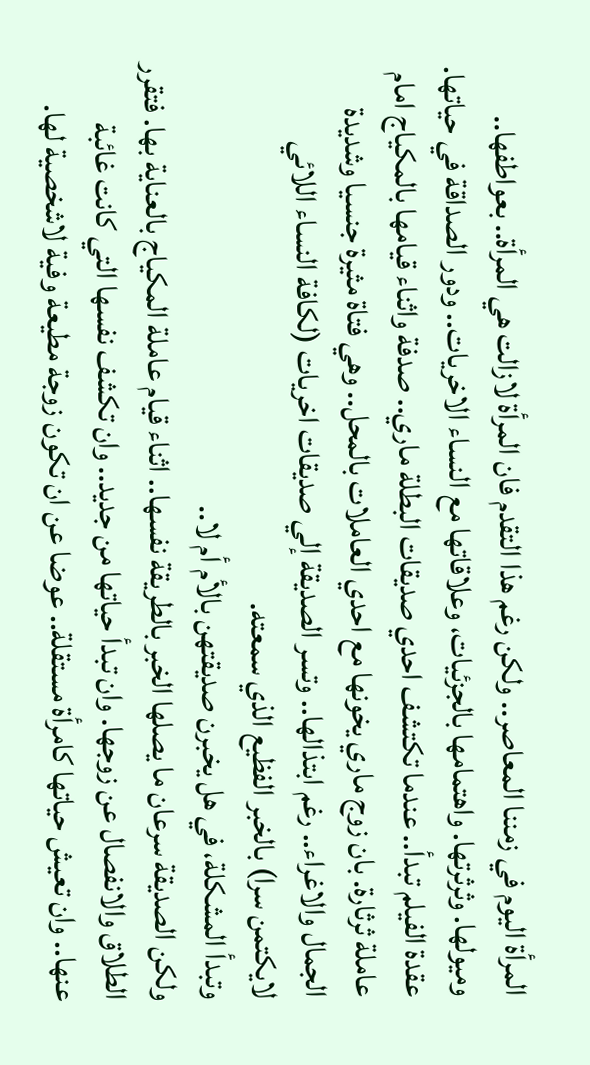المرأة اليوم في زمننا المعاصر.. ولكن رغم هذا التقدم فان المرأة لازالت هي المرأة.. بعواطفها.. وميولها. وثرثرتها. واهتمامها بالجزئيات، وعلاقاتها مع النساء الاخريات.. ودور الصداقة في حياتها.
عقدة الفيلم تبدأ.. عندما تكتشف احدي صديقات البطلة ماري.. صدفة واثناء قيامها بالمكياج امام عاملة ثرثارة. بان زوج ماري يخونها مع احدي العاملات بالمحل.. وهي فتاة مثيرة جنسيا وشديدة الجمال والاغراء.. رغم ابتذالها.. وتسر الصديقة إلي صديقات اخريات (لكافة النساء اللائي لايكتمن سرا) بالخبر الفظيع الذي سمعته.
وتبدأ المشكلة، في هل يخبرن صديقتهن بالأم أم لا..
ولكن الصديقة سرعان ما يصلها الخبر بالطريقة نفسها.. اثناء قيام عاملة المكياج بالعناية بها. فتقرر الطلاق والانفصال عن زوجها. وان تبدأ حياتها من جديد.. وان تكشف نفسها التي كانت غائبة عنها.. وان تعيش حياتها كامرأة مستقلة.. عوضا عن ان تكون زوجة مطيعة وفية لاشخصية لها.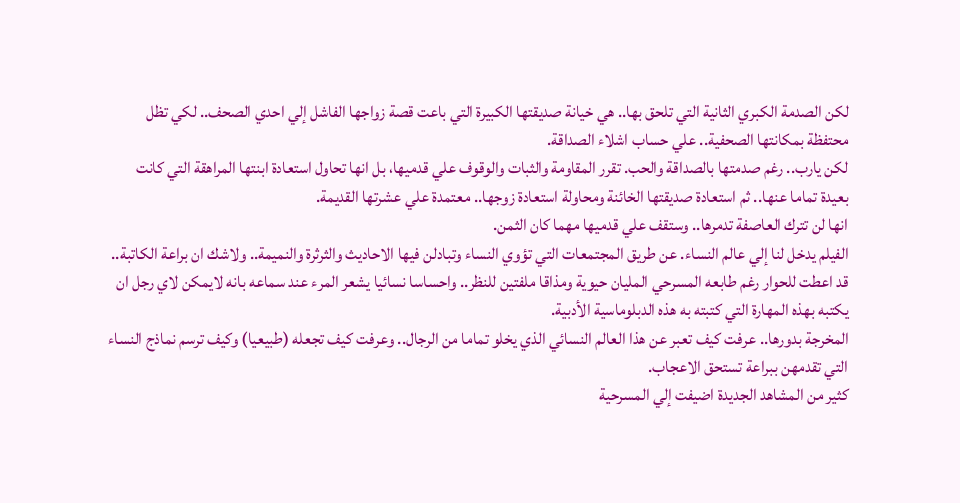لكن الصدمة الكبري الثانية التي تلحق بها.. هي خيانة صديقتها الكبيرة التي باعت قصة زواجها الفاشل إلي احدي الصحف.. لكي تظل محتفظة بمكانتها الصحفية.. علي حساب اشلاء الصداقة.
لكن يارب.. رغم صدمتها بالصداقة والحب. تقرر المقاومة والثبات والوقوف علي قدميها، بل انها تحاول استعادة ابنتها المراهقة التي كانت بعيدة تماما عنها.. ثم استعادة صديقتها الخائنة ومحاولة استعادة زوجها.. معتمدة علي عشرتها القديمة.
انها لن تترك العاصفة تدمرها.. وستقف علي قدميها مهما كان الثمن.
الفيلم يدخل لنا إلي عالم النساء. عن طريق المجتمعات التي تؤوي النساء وتبادلن فيها الاحاديث والثرثرة والنميمة.. ولاشك ان براعة الكاتبة.. قد اعطت للحوار رغم طابعه المسرحي المليان حيوية ومذاقا ملفتين للنظر.. واحساسا نسائيا يشعر المرء عند سماعه بانه لايمكن لاي رجل ان يكتبه بهذه المهارة التي كتبته به هذه الدبلوماسية الأدبية.
المخرجة بدورها.. عرفت كيف تعبر عن هذا العالم النسائي الذي يخلو تماما من الرجال.. وعرفت كيف تجعله (طبيعيا) وكيف ترسم نماذج النساء التي تقدمهن ببراعة تستحق الاعجاب.
كثير من المشاهد الجديدة اضيفت إلي المسرحية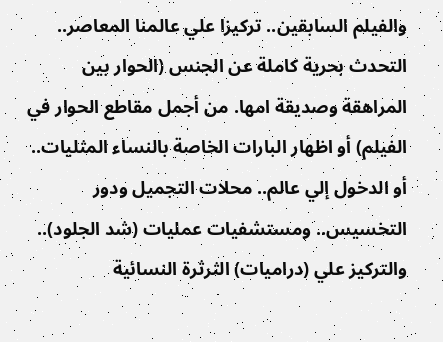والفيلم السابقين.. تركيزا علي عالمنا المعاصر.. التحدث بحرية كاملة عن الجنس (الحوار بين المراهقة وصديقة امها. من أجمل مقاطع الحوار في الفيلم) أو اظهار البارات الخاصة بالنساء المثليات.. أو الدخول إلي عالم.. محلات التجميل ودور التخسيس.. ومستشفيات عمليات (شد الجلود).. والتركيز علي (دراميات) الثرثرة النسائية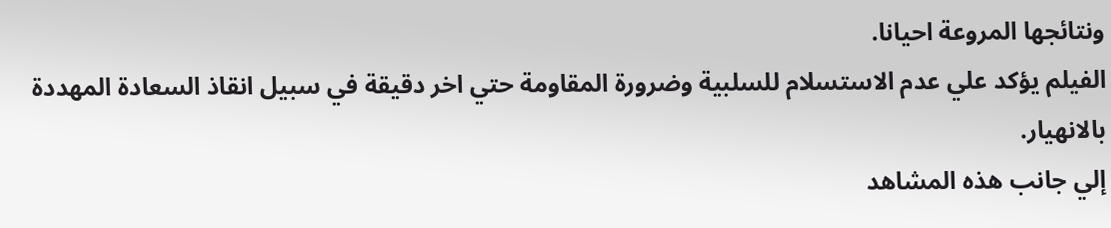ونتائجها المروعة احيانا.
الفيلم يؤكد علي عدم الاستسلام للسلبية وضرورة المقاومة حتي اخر دقيقة في سبيل انقاذ السعادة المهددة بالانهيار.
إلي جانب هذه المشاهد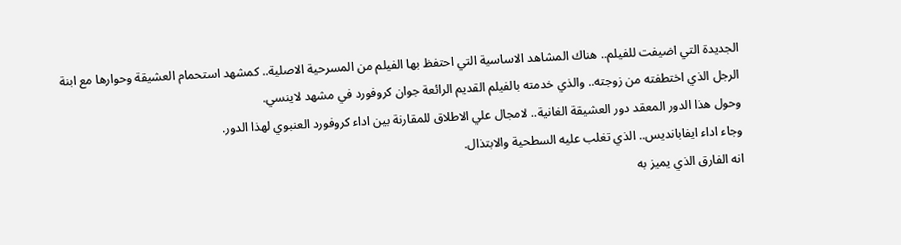الجديدة التي اضيفت للفيلم.. هناك المشاهد الاساسية التي احتفظ بها الفيلم من المسرحية الاصلية.. كمشهد استحمام العشيقة وحوارها مع ابنة الرجل الذي اختطفته من زوجته.. والذي خدمته بالفيلم القديم الرائعة جوان كروفورد في مشهد لاينسي.
وحول هذا الدور المعقد دور العشيقة الغانية.. لامجال علي الاطلاق للمقارنة بين اداء كروفورد العنبوي لهذا الدور.
وجاء اداء ايفابانديس.. الذي تغلب عليه السطحية والابتذال.
انه الفارق الذي يميز به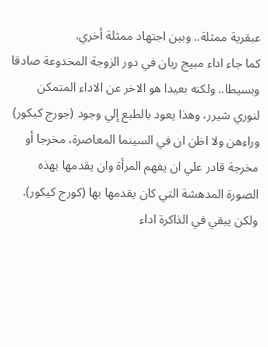عبقرية ممثلة.. وبين اجتهاد ممثلة أخري.
كما جاء اداء مبيج ريان في دور الزوجة المخدوعة صادقا وبسيطا.. ولكنه بعيدا هو الاخر عن الاداء المتمكن لنوري شيرر، وهذا يعود بالطبع إلي وجود (جورج كيكور) وراءهن ولا اظن ان في السينما المعاصرة، مخرجا أو مخرجة قادر علي ان يفهم المرأة وان يقدمها بهذه الصورة المدهشة التي كان يقدمها بها (كورج كيكور).
ولكن يبقي في الذاكرة اداء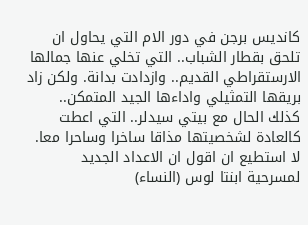كانديس برجن في دور الام التي يحاول ان تلحق بقطار الشباب.. التي تخلي عنها جمالها الارستقراطي القديم.. وازدادت بدانة. ولكن زاد بريقها التمثيلي واداءها الجيد المتمكن.. كذلك الحال مع بيتي سيدلر.. التي اعطت كالعادة لشخصيتها مذاقا ساخرا وساحرا معا.
لا استطيع ان اقول ان الاعداد الجديد لمسرحية ابنتا لوس (النساء)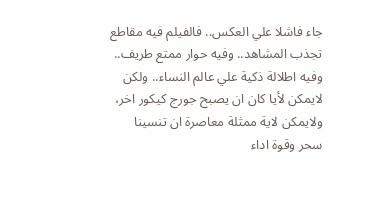جاء فاشلا علي العكس.. فالفيلم فيه مقاطع تجذب المشاهد.. وفيه حوار ممتع طريف.. وفيه اطلالة ذكية علي عالم النساء.. ولكن لايمكن لأيا كان ان يصبح جورج كيكور اخر، ولايمكن لاية ممثلة معاصرة ان تنسينا سحر وقوة اداء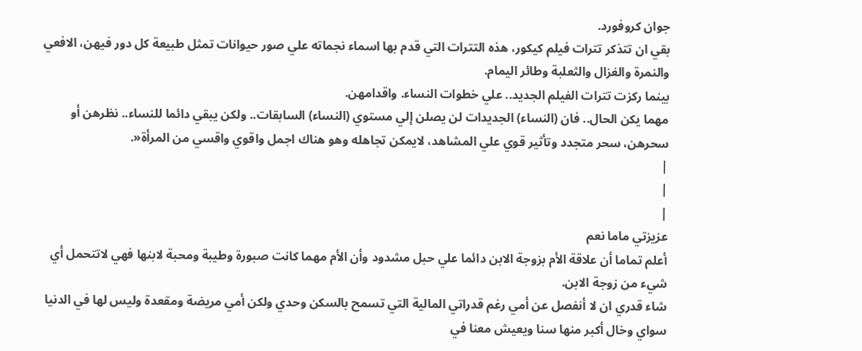جوان كروفورد.
بقي ان تتذكر تترات فيلم كيكور، هذه التترات التي قدم بها اسماء نجماته علي صور حيوانات تمثل طبيعة كل دور فيهن، الافعي والنمرة والغزال والثعلبة وطائر اليمام.
بينما ركزت تترات الفيلم الجديد.. علي خطوات النساء. واقدامهن.
مهما يكن الحال.. فان (النساء) الجديدات لن يصلن إلي مستوي (النساء) السابقات.. ولكن يبقي دائما للنساء.. نظرهن أو سحرهن، سحر متجدد وتأثير قوي علي المشاهد، لايمكن تجاهله وهو هناك اجمل واقوي واقسي من المرأة«.
|
|
|
عزيزتي ماما نعم
أعلم تماما أن علاقة الأم بزوجة الابن دائما علي حبل مشدود وأن الأم مهما كانت صبورة وطيبة ومحبة لابنها فهي لاتتحمل أي شيء من زوجة الابن.
شاء قدري ان لا أنفصل عن أمي رغم قدراتي المالية التي تسمح بالسكن وحدي ولكن أمي مريضة ومقعدة وليس لها في الدنيا سواي وخال أكبر منها سنا ويعيش معنا في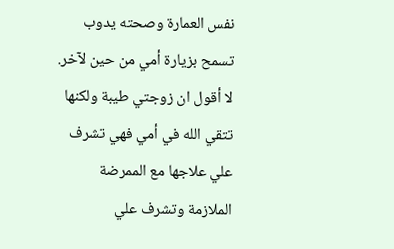نفس العمارة وصحته يدوب تسمح بزيارة أمي من حين لآخر.
لا أقول ان زوجتي طيبة ولكنها تتقي الله في أمي فهي تشرف علي علاجها مع الممرضة الملازمة وتشرف علي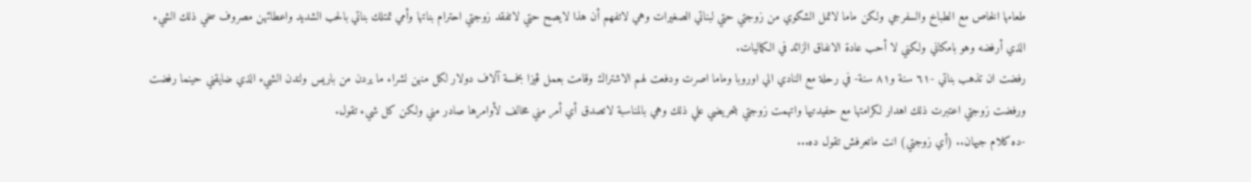طعامها الخاص مع الطباخ والسفرجي ولكن ماما لاتمل الشكوي من زوجتي حتي لبناتي الصغيرات وهي لاتفهم أن هذا لايصح حتي لاتفقد زوجتي احترام بناتها وأمي تمتلك بناتي بالحب الشديد واعطائهن مصروف سخي ذلك الشيء الذي أرفضه وهو بامكاني ولكني لا أحب عادة الانفاق الزائد في الكماليات.
رفضت ان تذهب بناتي -٦١ سنة و٨١ سنة- في رحلة مع النادي الي اوروبا وماما اصرت ودفعت لهم الاشتراك وقامت بعمل ڤيزا بخمسة آلاف دولار لكل منهن لشراء ما يردن من باريس ولندن الشيء الذي ضايقني حينما رفضت ورفضت زوجتي اعتبرت ذلك اهدار لكرامتها مع حفيدتيها واتهمت زوجتي بتحريضي علي ذلك وهي بالمناسبة لاتصدق أي أمر مني مخالف لأوامرها صادر مني ولكن كل شيء تقول.
-ده كلام جيهان.. (أي زوجتي) انت ماتعرفش تقول ده...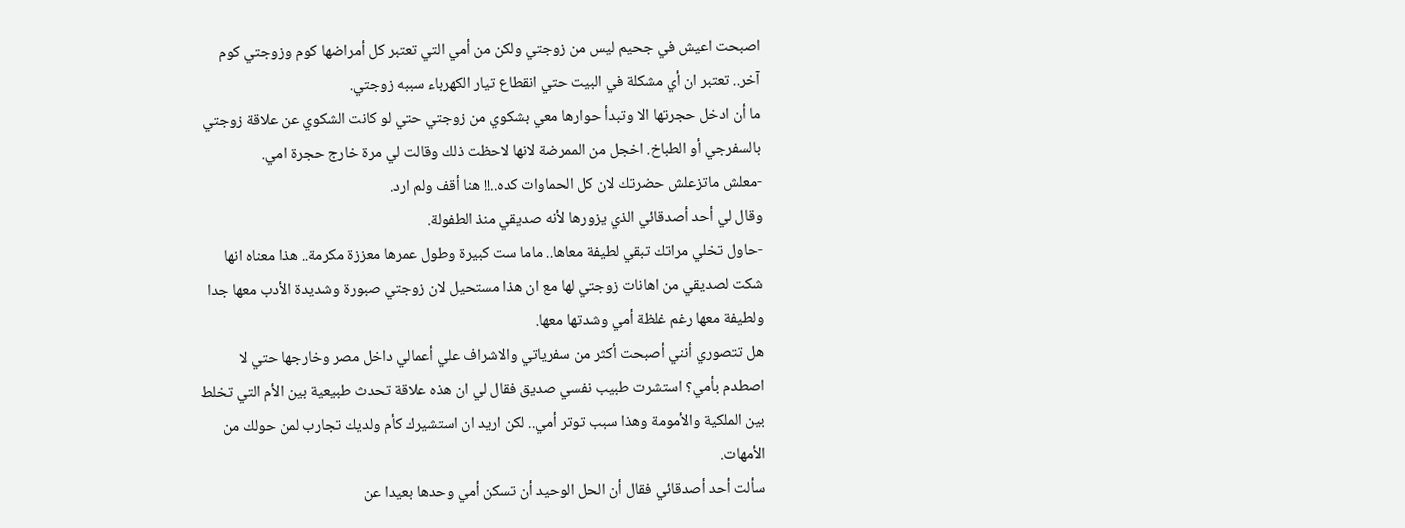اصبحت اعيش في جحيم ليس من زوجتي ولكن من أمي التي تعتبر كل أمراضها كوم وزوجتي كوم آخر.. تعتبر ان أي مشكلة في البيت حتي انقطاع تيار الكهرباء سببه زوجتي.
ما أن ادخل حجرتها الا وتبدأ حوارها معي بشكوي من زوجتي حتي لو كانت الشكوي عن علاقة زوجتي بالسفرجي أو الطباخ. اخجل من الممرضة لانها لاحظت ذلك وقالت لي مرة خارج حجرة امي.
-معلش ماتزعلش حضرتك لان كل الحماوات كده..!! هنا أقف ولم ارد.
وقال لي أحد أصدقائي الذي يزورها لأنه صديقي منذ الطفولة.
-حاول تخلي مراتك تبقي لطيفة معاها.. ماما ست كبيرة وطول عمرها معززة مكرمة.. هذا معناه انها شكت لصديقي من اهانات زوجتي لها مع ان هذا مستحيل لان زوجتي صبورة وشديدة الأدب معها جدا ولطيفة معها رغم غلظة أمي وشدتها معها.
هل تتصوري أنني أصبحت أكثر من سفرياتي والاشراف علي أعمالي داخل مصر وخارجها حتي لا اصطدم بأمي؟ استشرت طبيب نفسي صديق فقال لي ان هذه علاقة تحدث طبيعية بين الأم التي تخلط بين الملكية والأمومة وهذا سبب توتر أمي.. لكن اريد ان استشيرك كأم ولديك تجارب لمن حولك من الأمهات.
سألت أحد أصدقائي فقال أن الحل الوحيد أن تسكن أمي وحدها بعيدا عن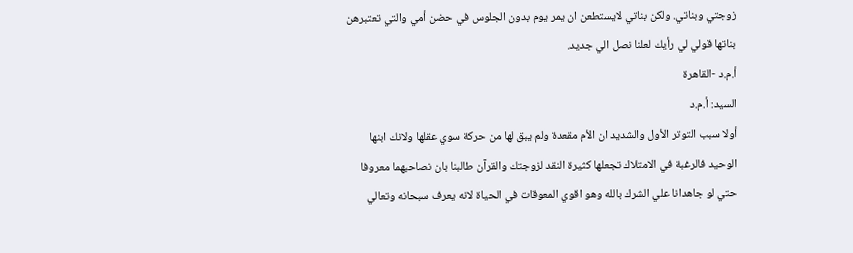زوجتي وبناتي. ولكن بناتي لايستطعن ان يمر يوم بدون الجلوس في حضن أمي والتي تعتبرهن بناتها قولي لي رأيك لعلنا نصل الي جديد.
أ.م.د -القاهرة
السيد: أ.م.د
أولا سبب التوتر الأول والشديد ان الأم مقعدة ولم يبق لها من حركة سوي عقلها ولانك ابنها الوحيد فالرغبة في الامتلاك تجعلها كثيرة النقد لزوجتك والقرآن طالبنا بان نصاحبهما معروفا حتي لو جاهدانا علي الشرك بالله وهو اقوي المعوقات في الحياة لانه يعرف سبحانه وتعالي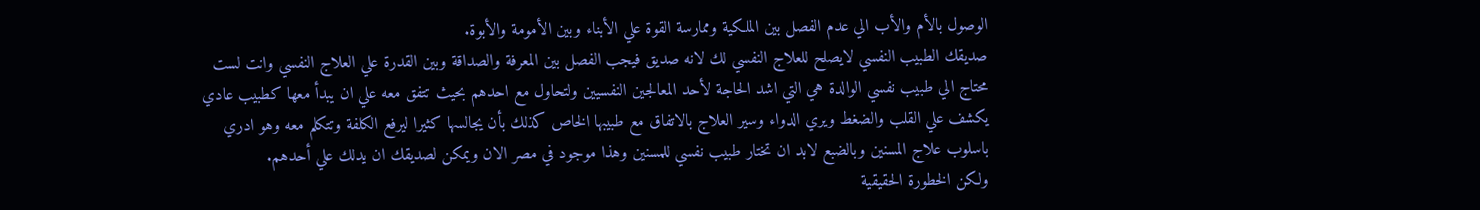الوصول بالأم والأب الي عدم الفصل بين الملكية وممارسة القوة علي الأبناء وبين الأمومة والأبوة.
صديقك الطبيب النفسي لايصلح للعلاج النفسي لك لانه صديق فيجب الفصل بين المعرفة والصداقة وبين القدرة علي العلاج النفسي وانت لست محتاج الي طبيب نفسي الوالدة هي التي اشد الحاجة لأحد المعالجين النفسيين ولتحاول مع احدهم بحيث تتفق معه علي ان يبدأ معها كطبيب عادي يكشف علي القلب والضغط ويري الدواء وسير العلاج بالاتفاق مع طبيبها الخاص كذلك بأن يجالسها كثيرا ليرفع الكلفة وتتكلم معه وهو ادري باسلوب علاج المسنين وبالضبع لابد ان تختار طبيب نفسي للمسنين وهذا موجود في مصر الان ويمكن لصديقك ان يدلك علي أحدهم.
ولكن الخطورة الحقيقية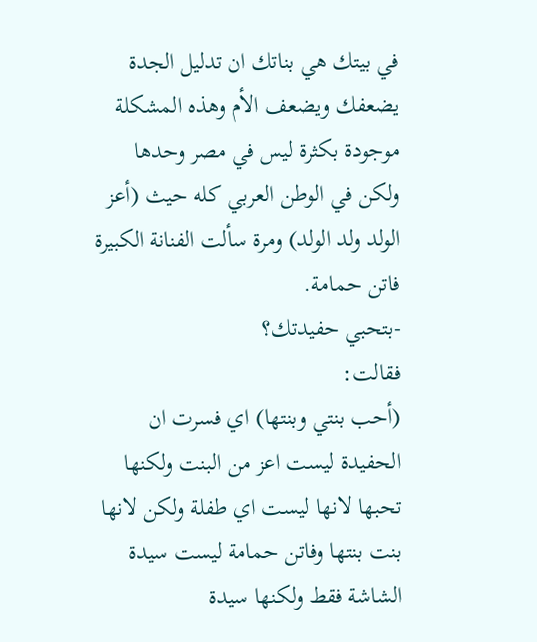في بيتك هي بناتك ان تدليل الجدة يضعفك ويضعف الأم وهذه المشكلة موجودة بكثرة ليس في مصر وحدها ولكن في الوطن العربي كله حيث (أعز الولد ولد الولد) ومرة سألت الفنانة الكبيرة فاتن حمامة.
-بتحبي حفيدتك؟
فقالت:
(أحب بنتي وبنتها) اي فسرت ان الحفيدة ليست اعز من البنت ولكنها تحبها لانها ليست اي طفلة ولكن لانها بنت بنتها وفاتن حمامة ليست سيدة الشاشة فقط ولكنها سيدة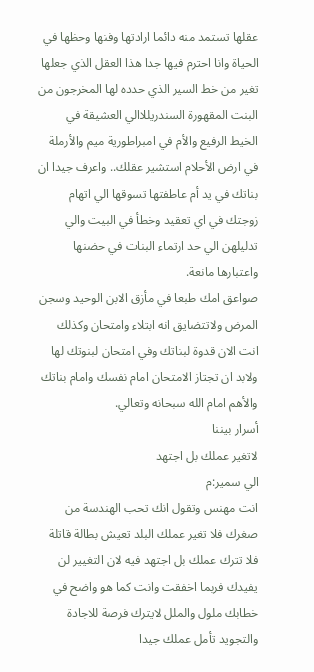عقلها تستمد منه دائما ارادتها وفنها وحظها في الحياة وانا احترم فيها جدا هذا العقل الذي جعلها تغير من خط السير الذي حدده لها المخرجون من البنت المقهورة السندريللاالي العشيقة في الخيط الرفيع والأم في امبراطورية ميم والأرملة في ارض الأحلام استشير عقلك.. واعرف جيدا ان بناتك في يد أم عاطفتها تسوقها الي اتهام زوجتك في اي تعقيد وخطأ في البيت والي تدليلهن الي حد ارتماء البنات في حضنها واعتبارها مانعة.
صواعق امك طبعا في مأزق الابن الوحيد وسجن المرض ولاتتضايق انه ابتلاء وامتحان وكذلك انت الان قدوة لبناتك وفي امتحان لبنوتك لها ولابد ان تجتاز الامتحان امام نفسك وامام بناتك والأهم امام الله سبحانه وتعالي.
أسرار بيننا
لاتغير عملك بل اجتهد
الي سمير:م
انت مهنس وتقول انك تحب الهندسة من صغرك فلا تغير عملك البلد تعيش بطالة قاتلة فلا تترك عملك بل اجتهد فيه لان التغيير لن يفيدك فربما اخفقت وانت كما هو واضح في خطابك ملول والملل لايترك فرصة للاجادة والتجويد تأمل عملك جيدا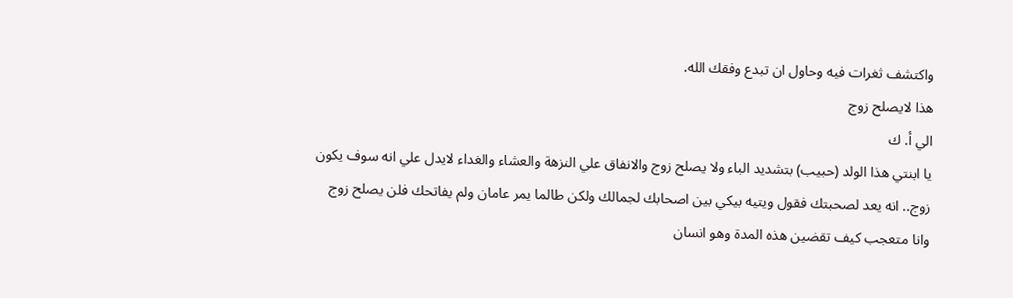واكتشف ثغرات فيه وحاول ان تبدع وفقك الله.
هذا لايصلح زوج
الي أ. ك
يا ابنتي هذا الولد (حبيب) بتشديد الباء ولا يصلح زوج والانفاق علي النزهة والعشاء والغداء لايدل علي انه سوف يكون زوج.. انه يعد لصحبتك فقول ويتيه بيكي بين اصحابك لجمالك ولكن طالما يمر عامان ولم يفاتحك فلن يصلح زوج وانا متعجب كيف تقضين هذه المدة وهو انسان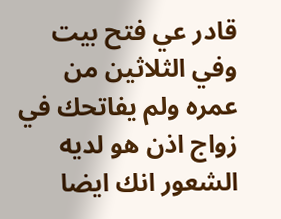قادر عي فتح بيت وفي الثلاثين من عمره ولم يفاتحك في زواج اذن هو لديه الشعور انك ايضا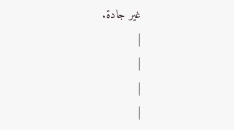غير جادة.
|
|
|
|